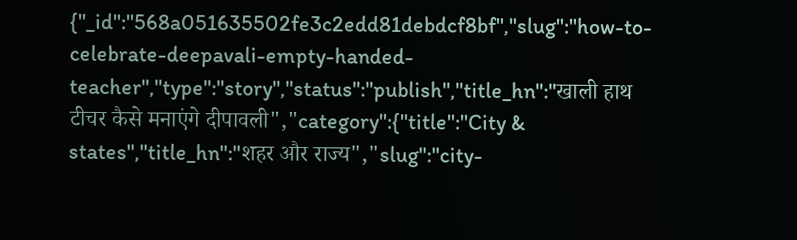{"_id":"568a051635502fe3c2edd81debdcf8bf","slug":"how-to-celebrate-deepavali-empty-handed-teacher","type":"story","status":"publish","title_hn":"खाली हाथ टीचर कैसे मनाएंगे दीपावली","category":{"title":"City & states","title_hn":"शहर और राज्य","slug":"city-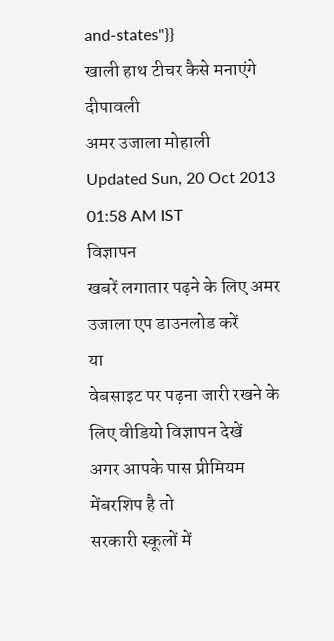and-states"}}
खाली हाथ टीचर कैसे मनाएंगे दीपावली
अमर उजाला मोहाली
Updated Sun, 20 Oct 2013 01:58 AM IST
विज्ञापन
खबरें लगातार पढ़ने के लिए अमर उजाला एप डाउनलोड करें
या
वेबसाइट पर पढ़ना जारी रखने के लिए वीडियो विज्ञापन देखें
अगर आपके पास प्रीमियम मेंबरशिप है तो
सरकारी स्कूलों में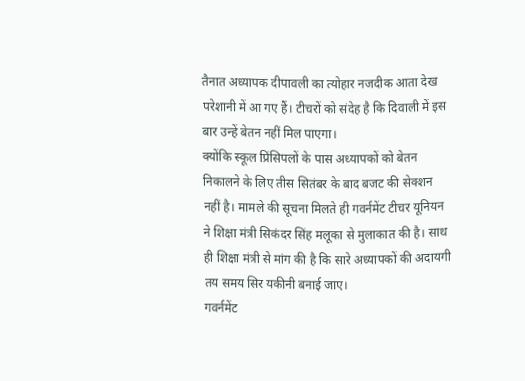तैनात अध्यापक दीपावली का त्योहार नजदीक आता देख परेशानी में आ गए हैं। टीचरों को संदेह है कि दिवाली में इस बार उन्हें बेतन नहीं मिल पाएगा।
क्योंकि स्कूल प्रिंसिपलों के पास अध्यापकों को बेतन निकालने के लिए तीस सितंबर के बाद बजट की सेक्शन नहीं है। मामले की सूचना मिलते ही गवर्नमेंट टीचर यूनियन ने शिक्षा मंत्री सिकंदर सिंह मलूका से मुलाकात की है। साथ ही शिक्षा मंत्री से मांग की है कि सारे अध्यापकों की अदायगी तय समय सिर यकीनी बनाई जाए।
गवर्नमेंट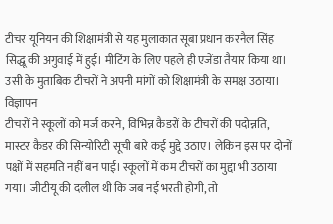टीचर यूनियन की शिक्षामंत्री से यह मुलाकात सूबा प्रधान करनैल सिंह सिद्धू की अगुवाई में हुई। मीटिंग के लिए पहले ही एजेंडा तैयार किया था। उसी के मुताबिक टीचरों ने अपनी मांगों को शिक्षामंत्री के समक्ष उठाया।
विज्ञापन
टीचरों ने स्कूलों को मर्ज करने, विभिन्न कैडरों के टीचरों की पदोन्नति, मास्टर कैडर की सिन्योरिटी सूची बारे कई मुद्दे उठाए। लेकिन इस पर दोनों पक्षों में सहमति नहीं बन पाई। स्कूलों में कम टीचरों का मुद्दा भी उठाया गया। जीटीयू की दलील थी कि जब नई भरती होगी, तो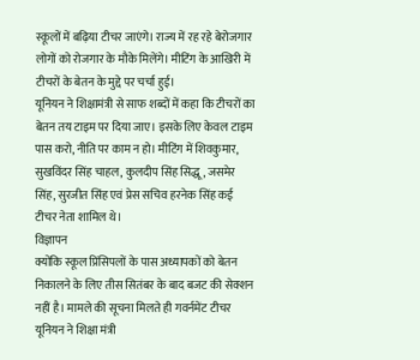स्कूलों में बढ़िया टीचर जाएंगे। राज्य में रह रहे बेरोजगार लोगों को रोजगार के मौके मिलेंगे। मीटिंग के आखिरी में टीचरों के बेतन के मुद्दे पर चर्चा हुई।
यूनियन ने शिक्षामंत्री से साफ शब्दों में कहा कि टीचरों का बेतन तय टाइम पर दिया जाए। इसके लिए केवल टाइम पास करो, नीति पर काम न हो। मीटिंग में शिवकुमार, सुखविंदर सिंह चाहल, कुलदीप सिंह सिद्धू, जसमेर सिंह, सुरजीत सिंह एवं प्रेस सचिव हरनेक सिंह कई टीचर नेता शामिल थे।
विज्ञापन
क्योंकि स्कूल प्रिंसिपलों के पास अध्यापकों को बेतन निकालने के लिए तीस सितंबर के बाद बजट की सेक्शन नहीं है। मामले की सूचना मिलते ही गवर्नमेंट टीचर यूनियन ने शिक्षा मंत्री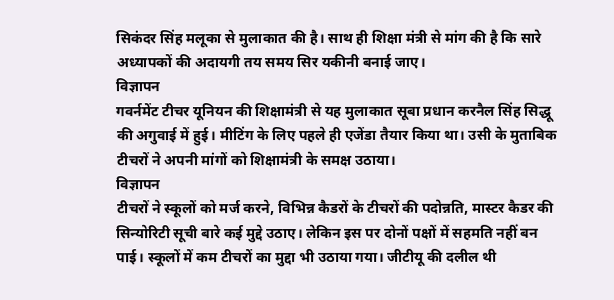सिकंदर सिंह मलूका से मुलाकात की है। साथ ही शिक्षा मंत्री से मांग की है कि सारे अध्यापकों की अदायगी तय समय सिर यकीनी बनाई जाए।
विज्ञापन
गवर्नमेंट टीचर यूनियन की शिक्षामंत्री से यह मुलाकात सूबा प्रधान करनैल सिंह सिद्धू की अगुवाई में हुई। मीटिंग के लिए पहले ही एजेंडा तैयार किया था। उसी के मुताबिक टीचरों ने अपनी मांगों को शिक्षामंत्री के समक्ष उठाया।
विज्ञापन
टीचरों ने स्कूलों को मर्ज करने, विभिन्न कैडरों के टीचरों की पदोन्नति, मास्टर कैडर की सिन्योरिटी सूची बारे कई मुद्दे उठाए। लेकिन इस पर दोनों पक्षों में सहमति नहीं बन पाई। स्कूलों में कम टीचरों का मुद्दा भी उठाया गया। जीटीयू की दलील थी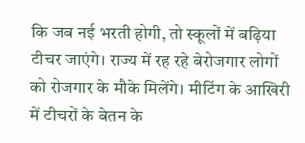कि जब नई भरती होगी, तो स्कूलों में बढ़िया टीचर जाएंगे। राज्य में रह रहे बेरोजगार लोगों को रोजगार के मौके मिलेंगे। मीटिंग के आखिरी में टीचरों के बेतन के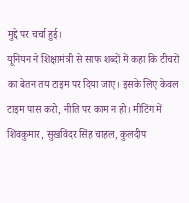मुद्दे पर चर्चा हुई।
यूनियन ने शिक्षामंत्री से साफ शब्दों में कहा कि टीचरों का बेतन तय टाइम पर दिया जाए। इसके लिए केवल टाइम पास करो, नीति पर काम न हो। मीटिंग में शिवकुमार, सुखविंदर सिंह चाहल, कुलदीप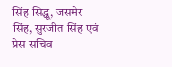सिंह सिद्धू, जसमेर सिंह, सुरजीत सिंह एवं प्रेस सचिव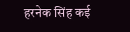हरनेक सिंह कई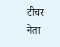टीचर नेता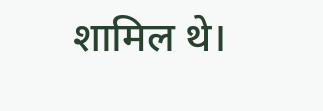शामिल थे।